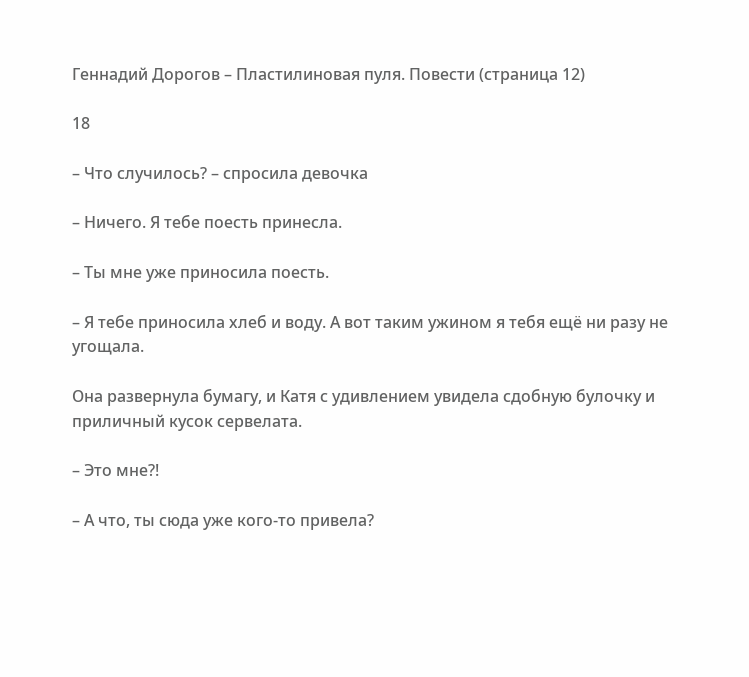Геннадий Дорогов – Пластилиновая пуля. Повести (страница 12)

18

– Что случилось? – спросила девочка

– Ничего. Я тебе поесть принесла.

– Ты мне уже приносила поесть.

– Я тебе приносила хлеб и воду. А вот таким ужином я тебя ещё ни разу не угощала.

Она развернула бумагу, и Катя с удивлением увидела сдобную булочку и приличный кусок сервелата.

– Это мне?!

– А что, ты сюда уже кого-то привела?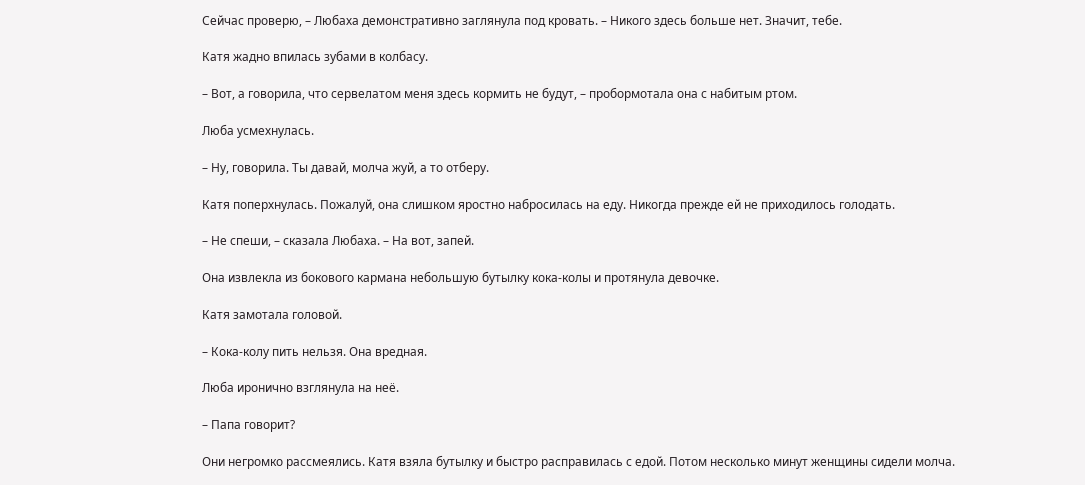Сейчас проверю, – Любаха демонстративно заглянула под кровать. – Никого здесь больше нет. Значит, тебе.

Катя жадно впилась зубами в колбасу.

– Вот, а говорила, что сервелатом меня здесь кормить не будут, – пробормотала она с набитым ртом.

Люба усмехнулась.

– Ну, говорила. Ты давай, молча жуй, а то отберу.

Катя поперхнулась. Пожалуй, она слишком яростно набросилась на еду. Никогда прежде ей не приходилось голодать.

– Не спеши, – сказала Любаха. – На вот, запей.

Она извлекла из бокового кармана небольшую бутылку кока-колы и протянула девочке.

Катя замотала головой.

– Кока-колу пить нельзя. Она вредная.

Люба иронично взглянула на неё.

– Папа говорит?

Они негромко рассмеялись. Катя взяла бутылку и быстро расправилась с едой. Потом несколько минут женщины сидели молча.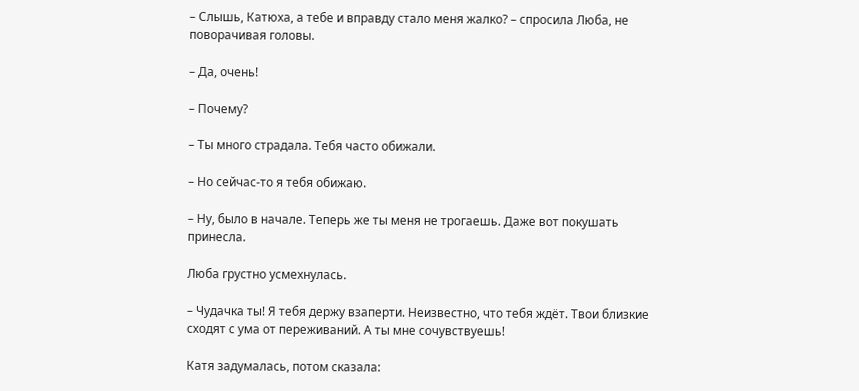– Слышь, Катюха, а тебе и вправду стало меня жалко? – спросила Люба, не поворачивая головы.

– Да, очень!

– Почему?

– Ты много страдала. Тебя часто обижали.

– Но сейчас-то я тебя обижаю.

– Ну, было в начале. Теперь же ты меня не трогаешь. Даже вот покушать принесла.

Люба грустно усмехнулась.

– Чудачка ты! Я тебя держу взаперти. Неизвестно, что тебя ждёт. Твои близкие сходят с ума от переживаний. А ты мне сочувствуешь!

Катя задумалась, потом сказала: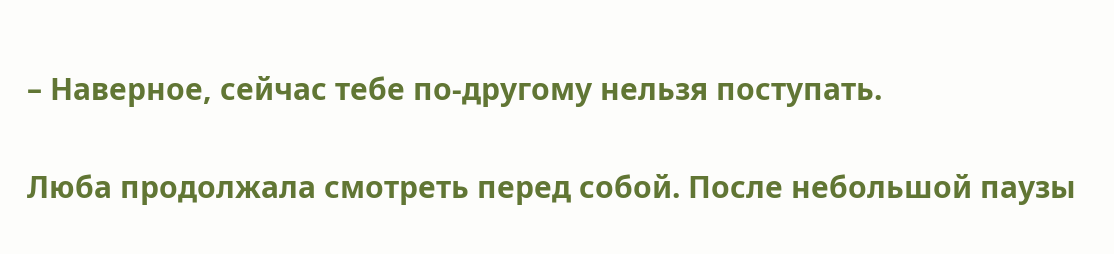– Наверное, сейчас тебе по-другому нельзя поступать.

Люба продолжала смотреть перед собой. После небольшой паузы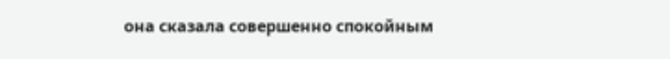она сказала совершенно спокойным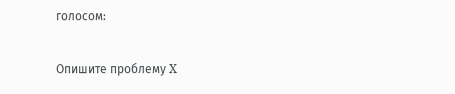голосом:

Опишите проблему X